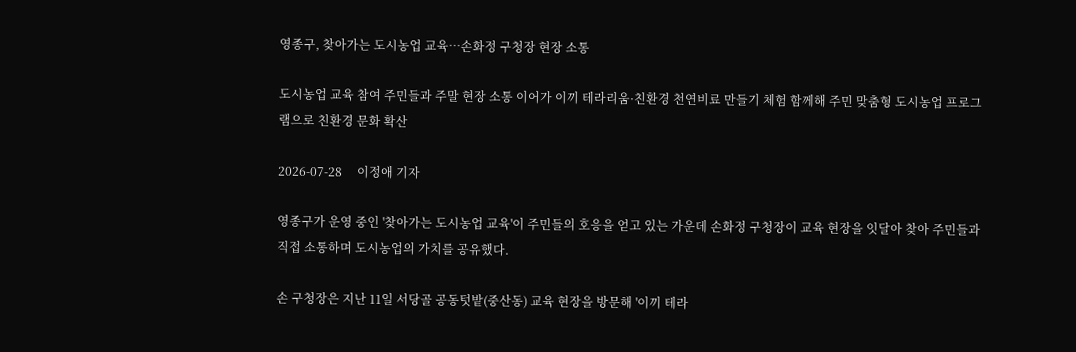영종구, 찾아가는 도시농업 교육…손화정 구청장 현장 소통

도시농업 교육 참여 주민들과 주말 현장 소통 이어가 이끼 테라리움·친환경 천연비료 만들기 체험 함께해 주민 맞춤형 도시농업 프로그램으로 친환경 문화 확산

2026-07-28     이정애 기자

영종구가 운영 중인 '찾아가는 도시농업 교육'이 주민들의 호응을 얻고 있는 가운데 손화정 구청장이 교육 현장을 잇달아 찾아 주민들과 직접 소통하며 도시농업의 가치를 공유했다.

손 구청장은 지난 11일 서당골 공동텃밭(중산동) 교육 현장을 방문해 '이끼 테라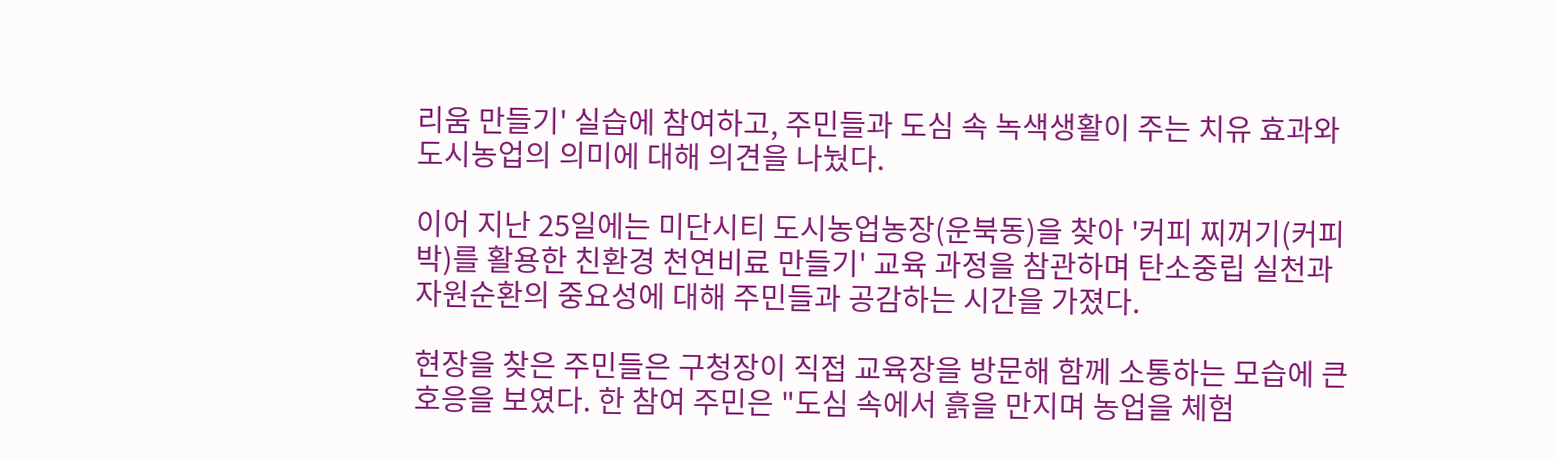리움 만들기' 실습에 참여하고, 주민들과 도심 속 녹색생활이 주는 치유 효과와 도시농업의 의미에 대해 의견을 나눴다.

이어 지난 25일에는 미단시티 도시농업농장(운북동)을 찾아 '커피 찌꺼기(커피박)를 활용한 친환경 천연비료 만들기' 교육 과정을 참관하며 탄소중립 실천과 자원순환의 중요성에 대해 주민들과 공감하는 시간을 가졌다.

현장을 찾은 주민들은 구청장이 직접 교육장을 방문해 함께 소통하는 모습에 큰 호응을 보였다. 한 참여 주민은 "도심 속에서 흙을 만지며 농업을 체험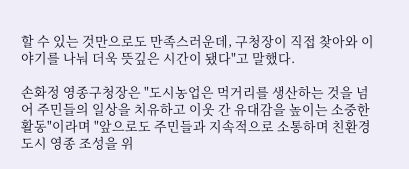할 수 있는 것만으로도 만족스러운데, 구청장이 직접 찾아와 이야기를 나눠 더욱 뜻깊은 시간이 됐다"고 말했다.

손화정 영종구청장은 "도시농업은 먹거리를 생산하는 것을 넘어 주민들의 일상을 치유하고 이웃 간 유대감을 높이는 소중한 활동"이라며 "앞으로도 주민들과 지속적으로 소통하며 친환경 도시 영종 조성을 위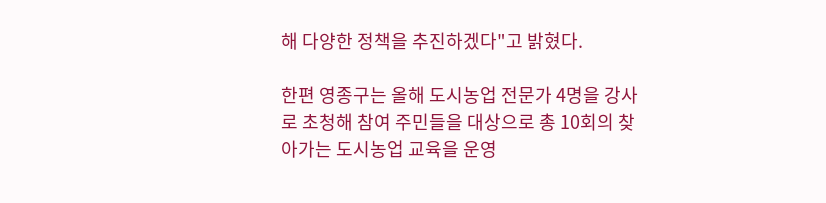해 다양한 정책을 추진하겠다"고 밝혔다.

한편 영종구는 올해 도시농업 전문가 4명을 강사로 초청해 참여 주민들을 대상으로 총 10회의 찾아가는 도시농업 교육을 운영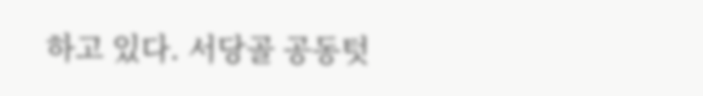하고 있다. 서당골 공동텃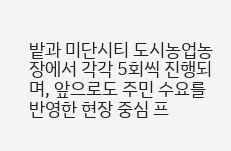밭과 미단시티 도시농업농장에서 각각 5회씩 진행되며, 앞으로도 주민 수요를 반영한 현장 중심 프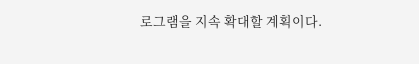로그램을 지속 확대할 계획이다.